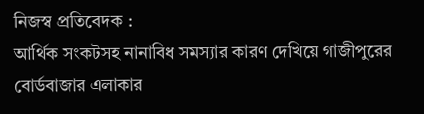নিজস্ব প্রতিবেদক :
আর্থিক সংকটসহ নানাবিধ সমস্যার কারণ দেখিয়ে গাজীপুরের বোর্ডবাজার এলাকার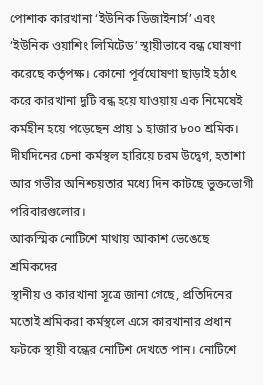পোশাক কারখানা ‘ইউনিক ডিজাইনার্স’ এবং ‘ইউনিক ওয়াশিং লিমিটেড’ স্থায়ীভাবে বন্ধ ঘোষণা করেছে কর্তৃপক্ষ। কোনো পূর্বঘোষণা ছাড়াই হঠাৎ করে কারখানা দুটি বন্ধ হয়ে যাওয়ায় এক নিমেষেই কর্মহীন হয়ে পড়েছেন প্রায় ১ হাজার ৮০০ শ্রমিক। দীর্ঘদিনের চেনা কর্মস্থল হারিয়ে চরম উদ্বেগ, হতাশা আর গভীর অনিশ্চয়তার মধ্যে দিন কাটছে ভুক্তভোগী পরিবারগুলোর।
আকস্মিক নোটিশে মাথায় আকাশ ভেঙেছে শ্রমিকদের
স্থানীয় ও কারখানা সূত্রে জানা গেছে, প্রতিদিনের মতোই শ্রমিকরা কর্মস্থলে এসে কারখানার প্রধান ফটকে স্থায়ী বন্ধের নোটিশ দেখতে পান। নোটিশে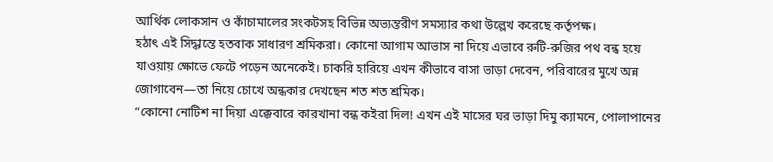আর্থিক লোকসান ও কাঁচামালের সংকটসহ বিভিন্ন অভ্যন্তরীণ সমস্যার কথা উল্লেখ করেছে কর্তৃপক্ষ।
হঠাৎ এই সিদ্ধান্তে হতবাক সাধারণ শ্রমিকরা। কোনো আগাম আভাস না দিয়ে এভাবে রুটি-রুজির পথ বন্ধ হয়ে যাওয়ায় ক্ষোভে ফেটে পড়েন অনেকেই। চাকরি হারিয়ে এখন কীভাবে বাসা ভাড়া দেবেন, পরিবারের মুখে অন্ন জোগাবেন—তা নিয়ে চোখে অন্ধকার দেখছেন শত শত শ্রমিক।
“কোনো নোটিশ না দিয়া এক্কেবারে কারখানা বন্ধ কইরা দিল! এখন এই মাসের ঘর ভাড়া দিমু ক্যামনে, পোলাপানের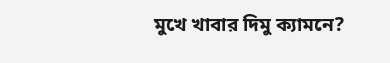মুখে খাবার দিমু ক্যামনে?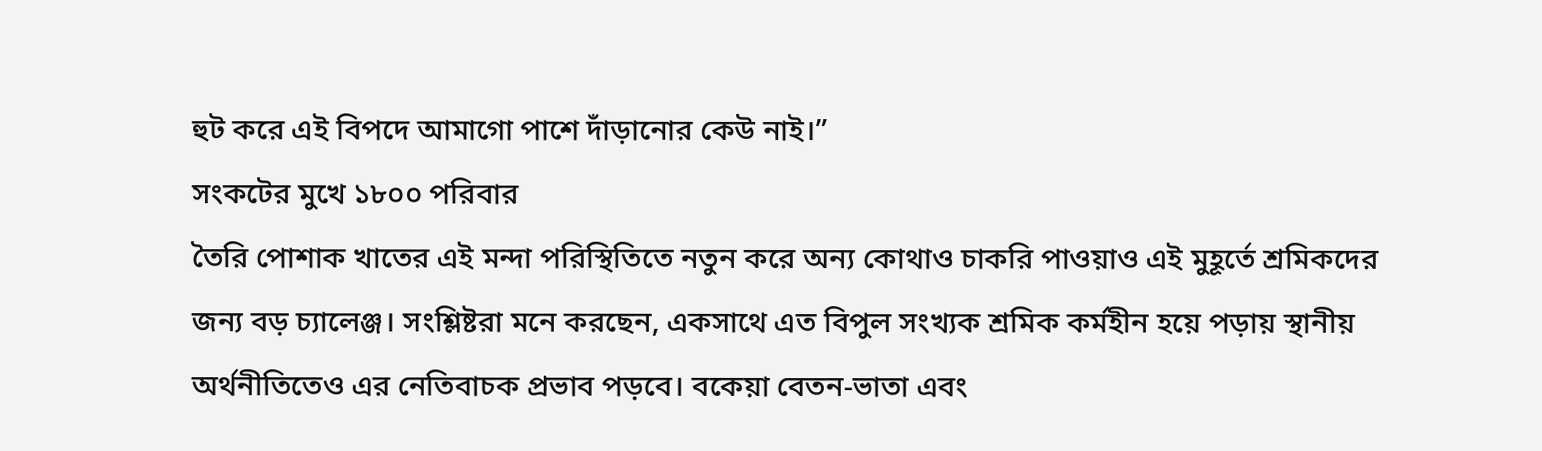হুট করে এই বিপদে আমাগো পাশে দাঁড়ানোর কেউ নাই।”
সংকটের মুখে ১৮০০ পরিবার
তৈরি পোশাক খাতের এই মন্দা পরিস্থিতিতে নতুন করে অন্য কোথাও চাকরি পাওয়াও এই মুহূর্তে শ্রমিকদের জন্য বড় চ্যালেঞ্জ। সংশ্লিষ্টরা মনে করছেন, একসাথে এত বিপুল সংখ্যক শ্রমিক কর্মহীন হয়ে পড়ায় স্থানীয় অর্থনীতিতেও এর নেতিবাচক প্রভাব পড়বে। বকেয়া বেতন-ভাতা এবং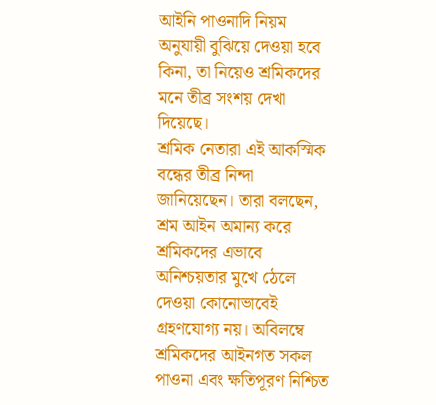আইনি পাওনাদি নিয়ম অনুযায়ী বুঝিয়ে দেওয়া হবে কিনা, তা নিয়েও শ্রমিকদের মনে তীব্র সংশয় দেখা দিয়েছে।
শ্রমিক নেতারা এই আকস্মিক বন্ধের তীব্র নিন্দা জানিয়েছেন। তারা বলছেন, শ্রম আইন অমান্য করে শ্রমিকদের এভাবে অনিশ্চয়তার মুখে ঠেলে দেওয়া কোনোভাবেই গ্রহণযোগ্য নয়। অবিলম্বে শ্রমিকদের আইনগত সকল পাওনা এবং ক্ষতিপূরণ নিশ্চিত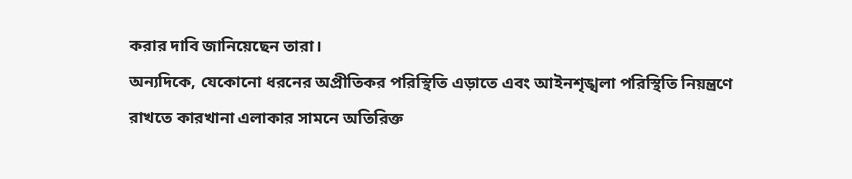করার দাবি জানিয়েছেন তারা।
অন্যদিকে, যেকোনো ধরনের অপ্রীতিকর পরিস্থিতি এড়াতে এবং আইনশৃঙ্খলা পরিস্থিতি নিয়ন্ত্রণে রাখতে কারখানা এলাকার সামনে অতিরিক্ত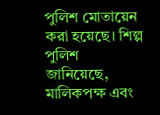পুলিশ মোতায়েন করা হয়েছে। শিল্প পুলিশ জানিয়েছে, মালিকপক্ষ এবং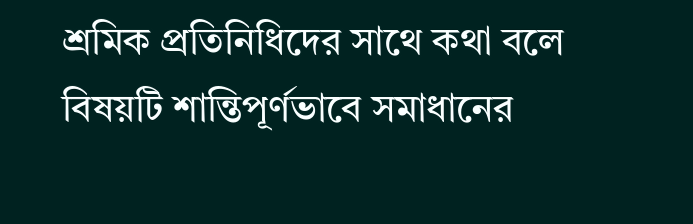শ্রমিক প্রতিনিধিদের সাথে কথা বলে বিষয়টি শান্তিপূর্ণভাবে সমাধানের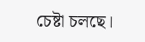চেষ্টা চলছে।